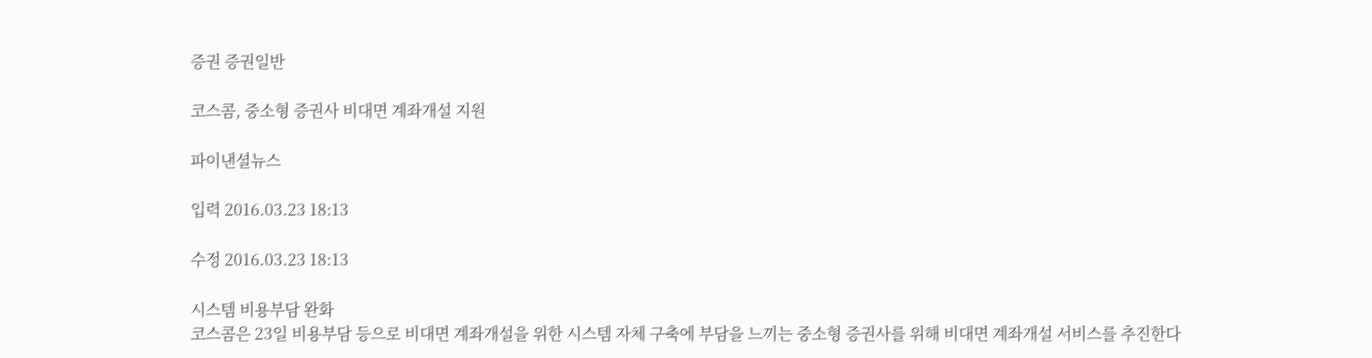증권 증권일반

코스콤, 중소형 증권사 비대면 계좌개설 지원

파이낸셜뉴스

입력 2016.03.23 18:13

수정 2016.03.23 18:13

시스템 비용부담 완화
코스콤은 23일 비용부담 등으로 비대면 계좌개설을 위한 시스템 자체 구축에 부담을 느끼는 중소형 증권사를 위해 비대면 계좌개설 서비스를 추진한다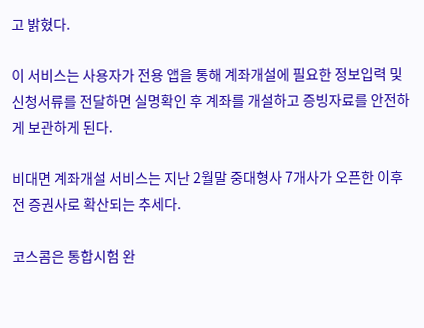고 밝혔다.

이 서비스는 사용자가 전용 앱을 통해 계좌개설에 필요한 정보입력 및 신청서류를 전달하면 실명확인 후 계좌를 개설하고 증빙자료를 안전하게 보관하게 된다.

비대면 계좌개설 서비스는 지난 2월말 중대형사 7개사가 오픈한 이후 전 증권사로 확산되는 추세다.

코스콤은 통합시험 완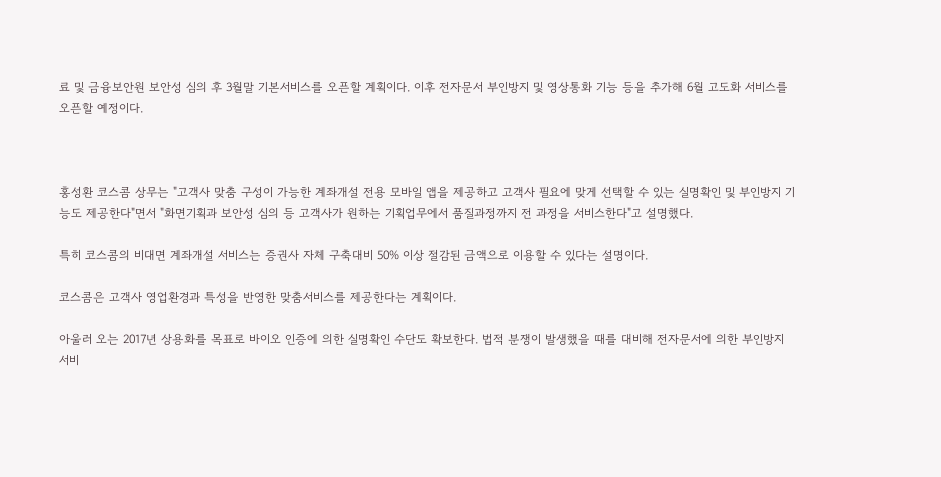료 및 금융보안원 보안성 심의 후 3월말 기본서비스를 오픈할 계획이다. 이후 전자문서 부인방지 및 영상통화 기능 등을 추가해 6월 고도화 서비스를 오픈할 예정이다.



홍성환 코스콤 상무는 "고객사 맞춤 구성이 가능한 계좌개설 전용 모바일 앱을 제공하고 고객사 필요에 맞게 선택할 수 있는 실명확인 및 부인방지 기능도 제공한다"면서 "화면기획과 보안성 심의 등 고객사가 원하는 기획업무에서 품질과정까지 전 과정을 서비스한다"고 설명했다.

특히 코스콤의 비대면 계좌개설 서비스는 증권사 자체 구축대비 50% 이상 절감된 금액으로 이용할 수 있다는 설명이다.

코스콤은 고객사 영업환경과 특성을 반영한 맞춤서비스를 제공한다는 계획이다.

아울러 오는 2017년 상용화를 목표로 바이오 인증에 의한 실명확인 수단도 확보한다. 법적 분쟁이 발생했을 때를 대비해 전자문서에 의한 부인방지 서비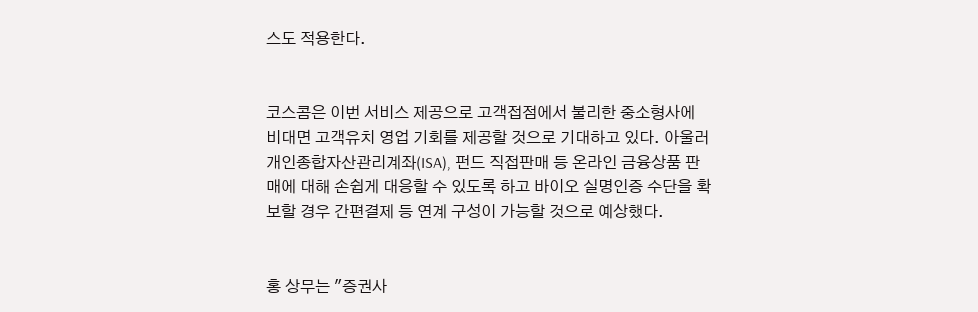스도 적용한다.


코스콤은 이번 서비스 제공으로 고객접점에서 불리한 중소형사에 비대면 고객유치 영업 기회를 제공할 것으로 기대하고 있다. 아울러 개인종합자산관리계좌(ISA), 펀드 직접판매 등 온라인 금융상품 판매에 대해 손쉽게 대응할 수 있도록 하고 바이오 실명인증 수단을 확보할 경우 간편결제 등 연계 구성이 가능할 것으로 예상했다.


홍 상무는 "증권사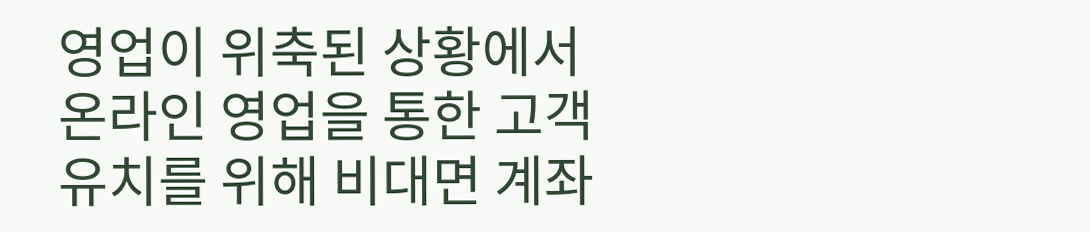영업이 위축된 상황에서 온라인 영업을 통한 고객유치를 위해 비대면 계좌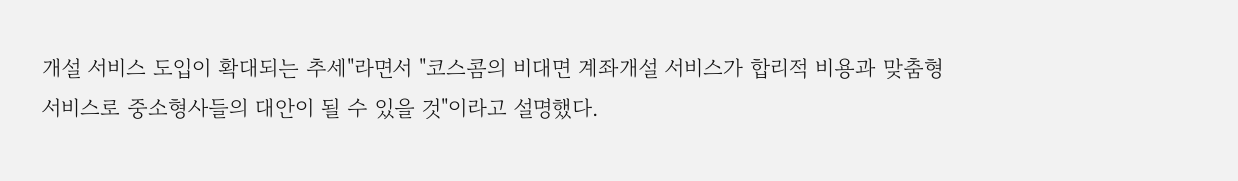개설 서비스 도입이 확대되는 추세"라면서 "코스콤의 비대면 계좌개설 서비스가 합리적 비용과 맞춤형 서비스로 중소형사들의 대안이 될 수 있을 것"이라고 설명했다.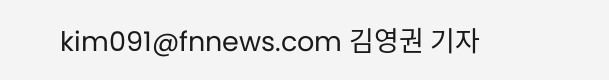kim091@fnnews.com 김영권 기자